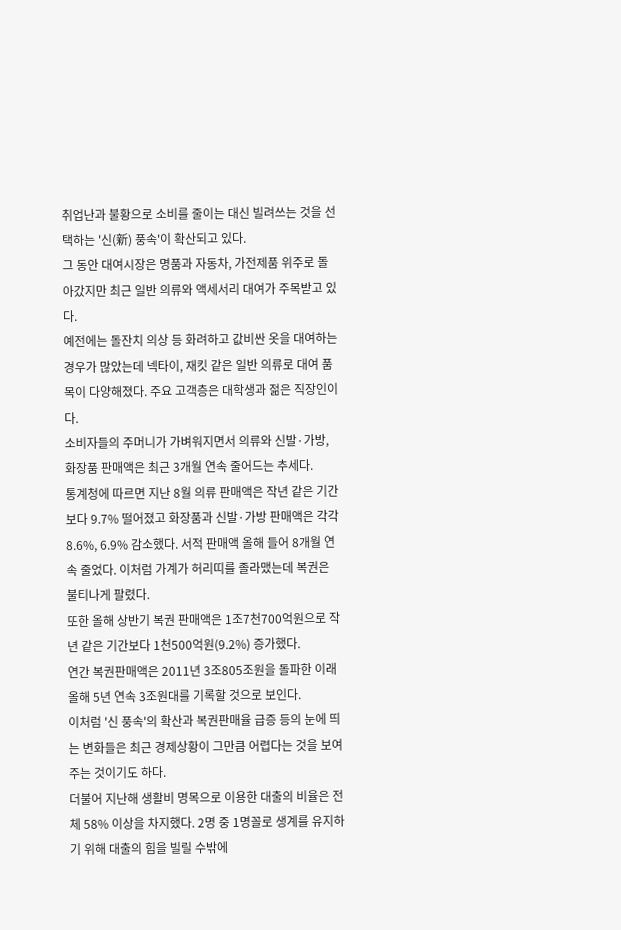취업난과 불황으로 소비를 줄이는 대신 빌려쓰는 것을 선택하는 '신(新) 풍속'이 확산되고 있다.
그 동안 대여시장은 명품과 자동차, 가전제품 위주로 돌아갔지만 최근 일반 의류와 액세서리 대여가 주목받고 있다.
예전에는 돌잔치 의상 등 화려하고 값비싼 옷을 대여하는 경우가 많았는데 넥타이, 재킷 같은 일반 의류로 대여 품목이 다양해졌다. 주요 고객층은 대학생과 젊은 직장인이다.
소비자들의 주머니가 가벼워지면서 의류와 신발·가방, 화장품 판매액은 최근 3개월 연속 줄어드는 추세다.
통계청에 따르면 지난 8월 의류 판매액은 작년 같은 기간보다 9.7% 떨어졌고 화장품과 신발·가방 판매액은 각각 8.6%, 6.9% 감소했다. 서적 판매액 올해 들어 8개월 연속 줄었다. 이처럼 가계가 허리띠를 졸라맸는데 복권은 불티나게 팔렸다.
또한 올해 상반기 복권 판매액은 1조7천700억원으로 작년 같은 기간보다 1천500억원(9.2%) 증가했다.
연간 복권판매액은 2011년 3조805조원을 돌파한 이래 올해 5년 연속 3조원대를 기록할 것으로 보인다.
이처럼 '신 풍속'의 확산과 복권판매율 급증 등의 눈에 띄는 변화들은 최근 경제상황이 그만큼 어렵다는 것을 보여주는 것이기도 하다.
더불어 지난해 생활비 명목으로 이용한 대출의 비율은 전체 58% 이상을 차지했다. 2명 중 1명꼴로 생계를 유지하기 위해 대출의 힘을 빌릴 수밖에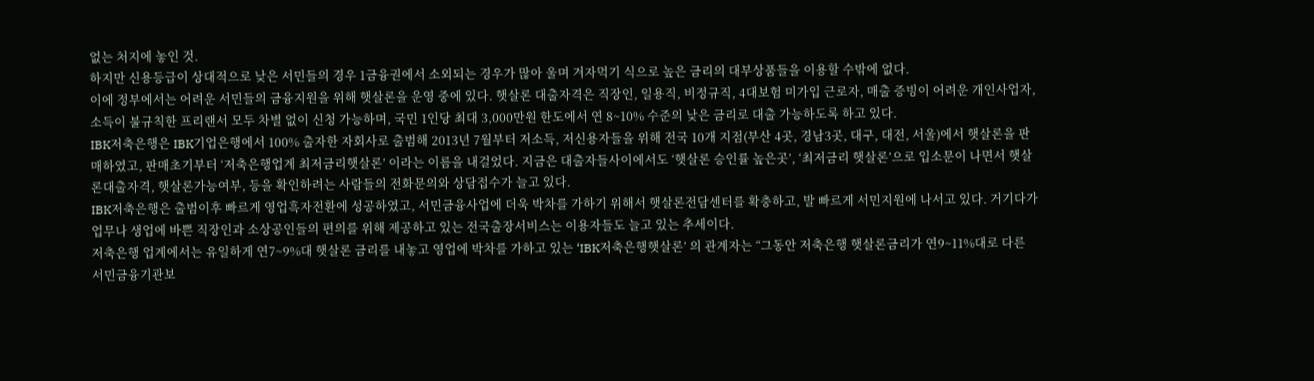없는 처지에 놓인 것.
하지만 신용등급이 상대적으로 낮은 서민들의 경우 1금융권에서 소외되는 경우가 많아 울며 겨자먹기 식으로 높은 금리의 대부상품들을 이용할 수밖에 없다.
이에 정부에서는 어려운 서민들의 금융지원을 위해 햇살론을 운영 중에 있다. 햇살론 대출자격은 직장인, 일용직, 비정규직, 4대보험 미가입 근로자, 매출 증빙이 어려운 개인사업자, 소득이 불규칙한 프리랜서 모두 차별 없이 신청 가능하며, 국민 1인당 최대 3,000만원 한도에서 연 8~10% 수준의 낮은 금리로 대출 가능하도록 하고 있다.
IBK저축은행은 IBK기업은행에서 100% 출자한 자회사로 출범해 2013년 7월부터 저소득, 저신용자들을 위해 전국 10개 지점(부산 4곳, 경남3곳, 대구, 대전, 서울)에서 햇살론을 판매하였고, 판매초기부터 ‘저축은행업계 최저금리햇살론’ 이라는 이름을 내걸었다. 지금은 대출자들사이에서도 ‘햇살론 승인률 높은곳’, ‘최저금리 햇살론’으로 입소문이 나면서 햇살론대출자격, 햇살론가능여부, 등을 확인하려는 사람들의 전화문의와 상담접수가 늘고 있다.
IBK저축은행은 출범이후 빠르게 영업흑자전환에 성공하였고, 서민금융사업에 더욱 박차를 가하기 위해서 햇살론전담센터를 확충하고, 발 빠르게 서민지원에 나서고 있다. 거기다가 업무나 생업에 바쁜 직장인과 소상공인들의 편의를 위해 제공하고 있는 전국출장서비스는 이용자들도 늘고 있는 추세이다.
저축은행 업계에서는 유일하게 연7~9%대 햇살론 금리를 내놓고 영업에 박차를 가하고 있는 ‘IBK저축은행햇살론’ 의 관계자는 “그동안 저축은행 햇살론금리가 연9~11%대로 다른 서민금융기관보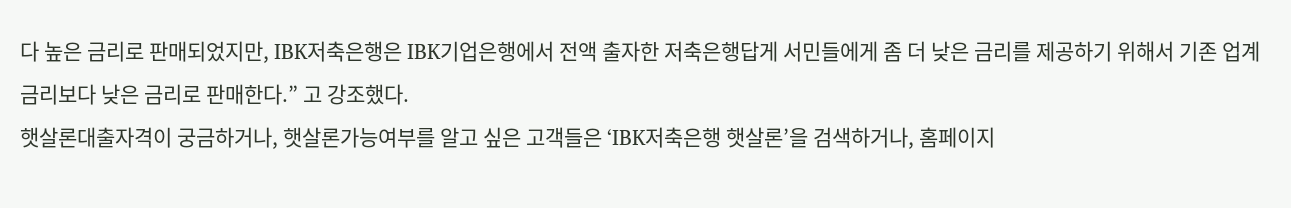다 높은 금리로 판매되었지만, IBK저축은행은 IBK기업은행에서 전액 출자한 저축은행답게 서민들에게 좀 더 낮은 금리를 제공하기 위해서 기존 업계 금리보다 낮은 금리로 판매한다.” 고 강조했다.
햇살론대출자격이 궁금하거나, 햇살론가능여부를 알고 싶은 고객들은 ‘IBK저축은행 햇살론’을 검색하거나, 홈페이지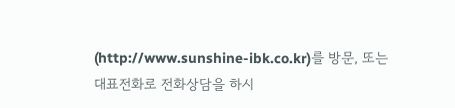(http://www.sunshine-ibk.co.kr)를 방문, 또는 대표전화로 전화상담을 하시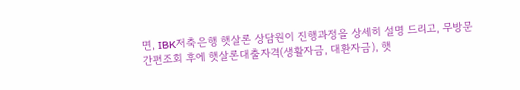면, IBK저축은행 햇살론 상담원이 진행과정을 상세히 설명 드리고, 무방문 간편조회 후에 햇살론대출자격(생활자금, 대환자금), 햇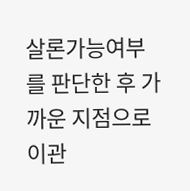살론가능여부를 판단한 후 가까운 지점으로 이관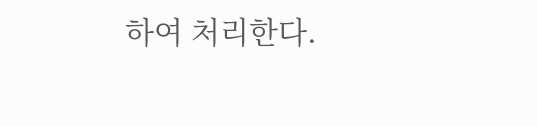하여 처리한다.